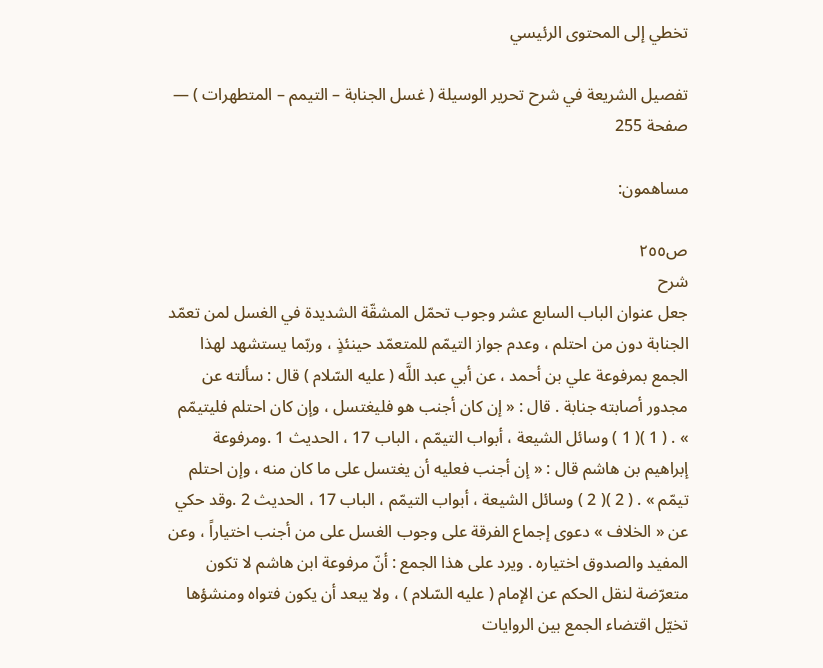تخطي إلى المحتوى الرئيسي

تفصيل الشريعة في شرح تحرير الوسيلة ( غسل الجنابة – التيمم – المتطهرات ) — صفحة 255

مساهمون:

ص٢٥٥
شرح
جعل عنوان الباب السابع عشر وجوب تحمّل المشقّة الشديدة في الغسل لمن تعمّد الجنابة دون من احتلم ، وعدم جواز التيمّم للمتعمّد حينئذٍ ، وربّما يستشهد لهذا الجمع بمرفوعة علي بن أحمد ، عن أبي عبد اللَّه ( عليه السّلام ) قال : سألته عن مجدور أصابته جنابة . قال : « إن كان أجنب هو فليغتسل ، وإن كان احتلم فليتيمّم » . ( 1 )( 1 ) وسائل الشيعة ، أبواب التيمّم ، الباب 17 ، الحديث 1 .ومرفوعة إبراهيم بن هاشم قال : « إن أجنب فعليه أن يغتسل على ما كان منه ، وإن احتلم تيمّم » . ( 2 )( 2 ) وسائل الشيعة ، أبواب التيمّم ، الباب 17 ، الحديث 2 .وقد حكي عن « الخلاف » دعوى إجماع الفرقة على وجوب الغسل على من أجنب اختياراً ، وعن المفيد والصدوق اختياره . ويرد على هذا الجمع : أنّ مرفوعة ابن هاشم لا تكون متعرّضة لنقل الحكم عن الإمام ( عليه السّلام ) ، ولا يبعد أن يكون فتواه ومنشؤها تخيّل اقتضاء الجمع بين الروايات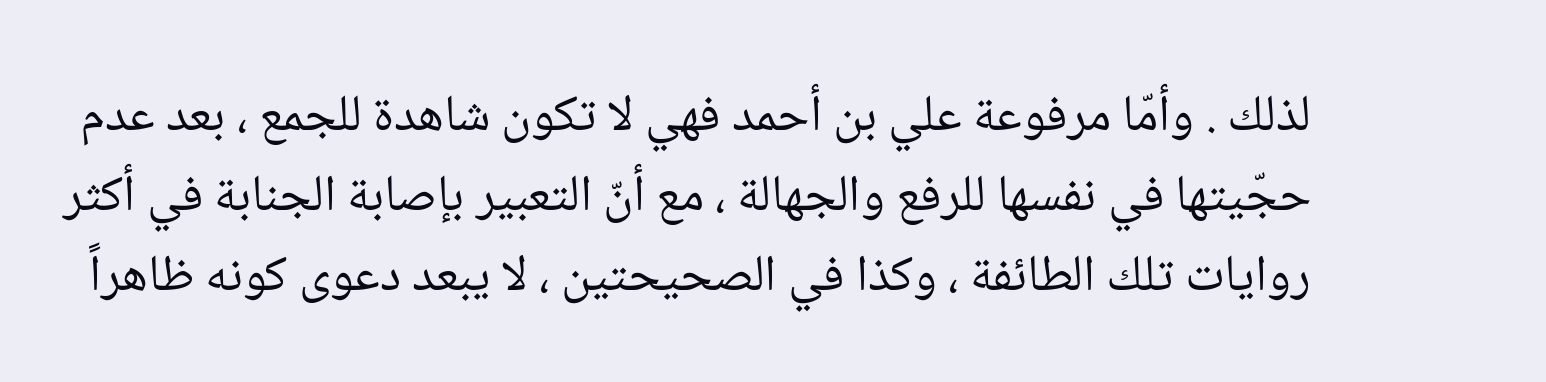لذلك . وأمّا مرفوعة علي بن أحمد فهي لا تكون شاهدة للجمع ، بعد عدم حجّيتها في نفسها للرفع والجهالة ، مع أنّ التعبير بإصابة الجنابة في أكثر روايات تلك الطائفة ، وكذا في الصحيحتين ، لا يبعد دعوى كونه ظاهراً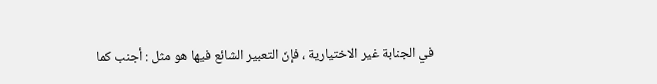في الجنابة غير الاختيارية ، فإنّ التعبير الشائع فيها هو مثل : أجنب كما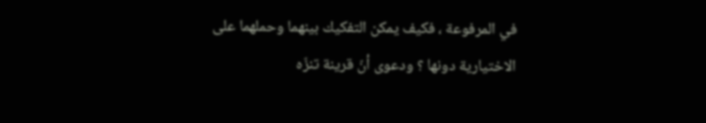في المرفوعة ، فكيف يمكن التفكيك بينهما وحملهما على الاختيارية دونها ؟ ودعوى أنّ قرينة تنزّه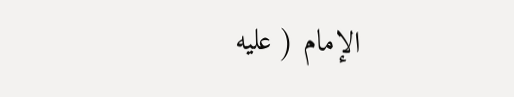الإمام ( عليه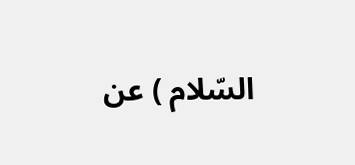السّلام ) عن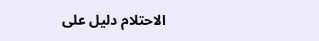الاحتلام دليل على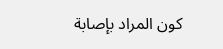كون المراد بإصابة